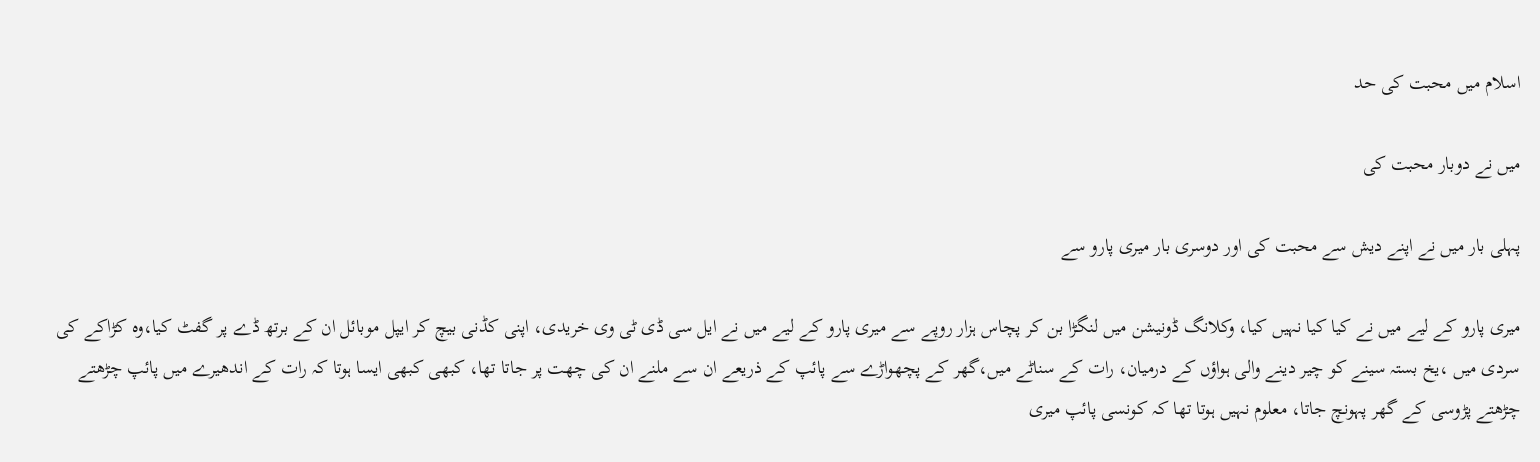اسلام میں محبت کی حد

میں نے دوبار محبت کی

پہلی بار میں نے اپنے دیش سے محبت کی اور دوسری بار میری پارو سے

میری پارو کے لیے میں نے کیا کیا نہیں کیا، وکلانگ ڈونیشن میں لنگڑا بن کر پچاس ہزار روپے سے میری پارو کے لیے میں نے ایل سی ڈی ٹی وی خریدی، اپنی کڈنی بیچ کر ایپل موبائل ان کے برتھ ڈے پر گفٹ کیا،وہ کڑاکے کی سردی میں ،یخ بستہ سینے کو چیر دینے والی ہواؤں کے درمیان، رات کے سناٹے میں،گھر کے پچھواڑے سے پائپ کے ذریعے ان سے ملنے ان کی چھت پر جاتا تھا، کبھی کبھی ایسا ہوتا کہ رات کے اندھیرے میں پائپ چڑھتے چڑھتے پڑوسی کے گھر پہونچ جاتا، معلوم نہیں ہوتا تھا کہ کونسی پائپ میری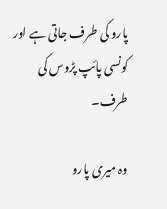پارو کی طرف جاتی ہے اور کونسی پائپ پڑوس کی طرف۔

وہ میری پارو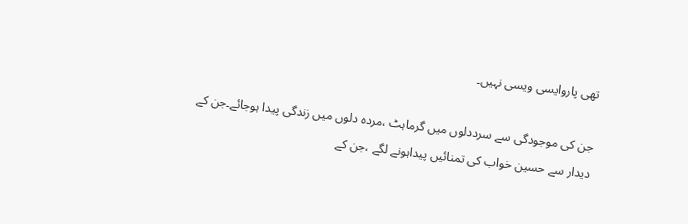تھی پاروایسی ویسی نہیں۔

جن کی موجودگی سے سرددلوں میں گرماہٹ ،مردہ دلوں میں زندگی پیدا ہوجائے۔جن کے دیدار سے حسین خواب کی تمنائیں پیداہونے لگے ،جن کے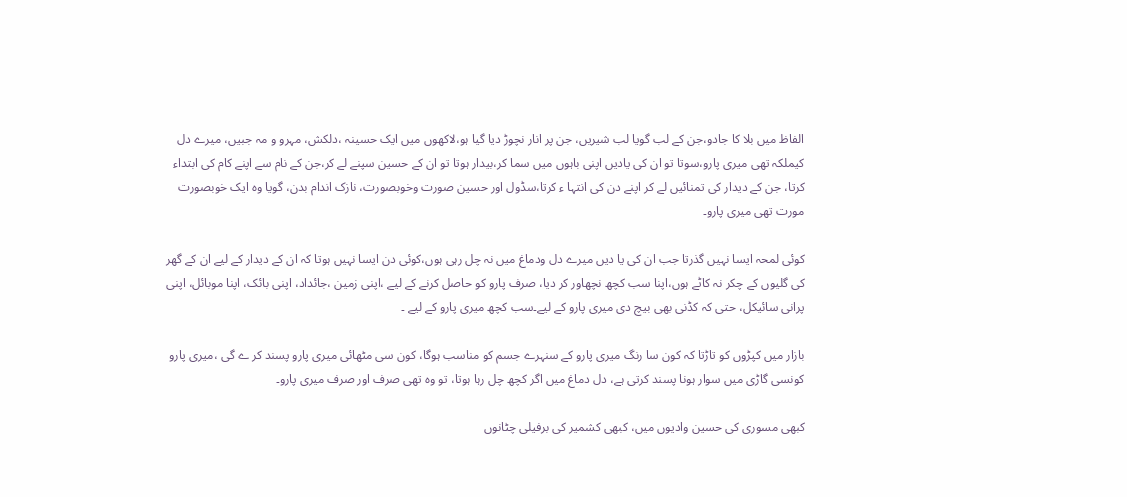الفاظ میں بلا کا جادو،جن کے لب گویا لب شیریں، جن پر انار نچوڑ دیا گیا ہو،لاکھوں میں ایک حسینہ ،دلکش، مہرو و مہ جبیں، میرے دل کیملکہ تھی میری پارو،سوتا تو ان کی یادیں اپنی باہوں میں سما کر،بیدار ہوتا تو ان کے حسین سپنے لے کر،جن کے نام سے اپنے کام کی ابتداء کرتا، جن کے دیدار کی تمنائیں لے کر اپنے دن کی انتہا ء کرتا،سڈول اور حسین صورت وخوبصورت، نازک اندام بدن، گویا وہ ایک خوبصورت مورت تھی میری پارو۔

کوئی لمحہ ایسا نہیں گذرتا جب ان کی یا دیں میرے دل ودماغ میں نہ چل رہی ہوں،کوئی دن ایسا نہیں ہوتا کہ ان کے دیدار کے لیے ان کے گھر کی گلیوں کے چکر نہ کاٹے ہوں،اپنا سب کچھ نچھاور کر دیا، صرف پارو کو حاصل کرنے کے لیے ،اپنی زمین ،جائداد، اپنی بائک، اپنا موبائل، اپنی پرانی سائیکل، حتی کہ کڈنی بھی بیچ دی میری پارو کے لیے۔سب کچھ میری پارو کے لیے ۔

بازار میں کپڑوں کو تاڑتا کہ کون سا رنگ میری پارو کے سنہرے جسم کو مناسب ہوگا، کون سی مٹھائی میری پارو پسند کر ے گی ،میری پارو کونسی گاڑی میں سوار ہونا پسند کرتی ہے، دل دماغ میں اگر کچھ چل رہا ہوتا، تو وہ تھی صرف اور صرف میری پارو۔

کبھی مسوری کی حسین وادیوں میں، کبھی کشمیر کی برفیلی چٹانوں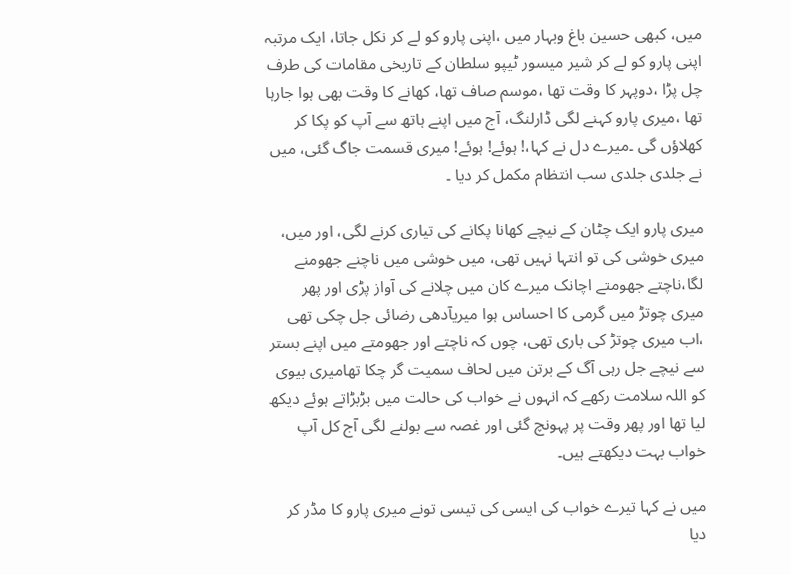میں، کبھی حسین باغ وبہار میں ،اپنی پارو کو لے کر نکل جاتا، ایک مرتبہ اپنی پارو کو لے کر شیر میسور ٹیپو سلطان کے تاریخی مقامات کی طرف چل پڑا ،دوپہر کا وقت تھا ،موسم صاف تھا، کھانے کا وقت بھی ہوا جارہا تھا ،میری پارو کہنے لگی ڈارلنگ، آج میں اپنے ہاتھ سے آپ کو پکا کر کھلاؤں گی ۔میرے دل نے کہا،! ہوئے! ہوئے! میری قسمت جاگ گئی، میں نے جلدی جلدی سب انتظام مکمل کر دیا ۔

میری پارو ایک چٹان کے نیچے کھانا پکانے کی تیاری کرنے لگی، اور میں، میری خوشی کی تو انتہا نہیں تھی، میں خوشی میں ناچنے جھومنے لگا،ناچتے جھومتے اچانک میرے کان میں چلانے کی آواز پڑی اور پھر میری چوتڑ میں گرمی کا احساس ہوا میریآدھی رضائی جل چکی تھی ،اب میری چوتڑ کی باری تھی، چوں کہ ناچتے اور جھومتے میں اپنے بستر سے نیچے جل رہی آگ کے برتن میں لحاف سمیت گر چکا تھامیری بیوی کو اللہ سلامت رکھے کہ انہوں نے خواب کی حالت میں بڑبڑاتے ہوئے دیکھ لیا تھا اور پھر وقت پر پہونچ گئی اور غصہ سے بولنے لگی آج کل آپ خواب بہت دیکھتے ہیں۔

میں نے کہا تیرے خواب کی ایسی کی تیسی تونے میری پارو کا مڈر کر دیا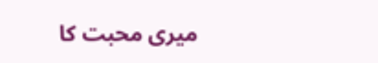میری محبت کا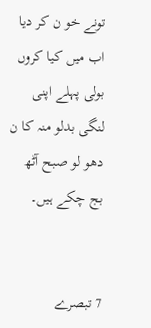تونے خو ن کر دیا اب میں کیا کروں بولی پہلے اپنی لنگی بدلو منہ کا ن دھو لو صبح آٹھ بج چکے ہیں۔


7 تبصرے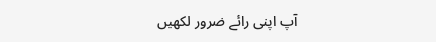آپ اپنی رائے ضرور لکھیں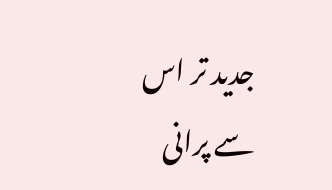جدید تر اس سے پرانی